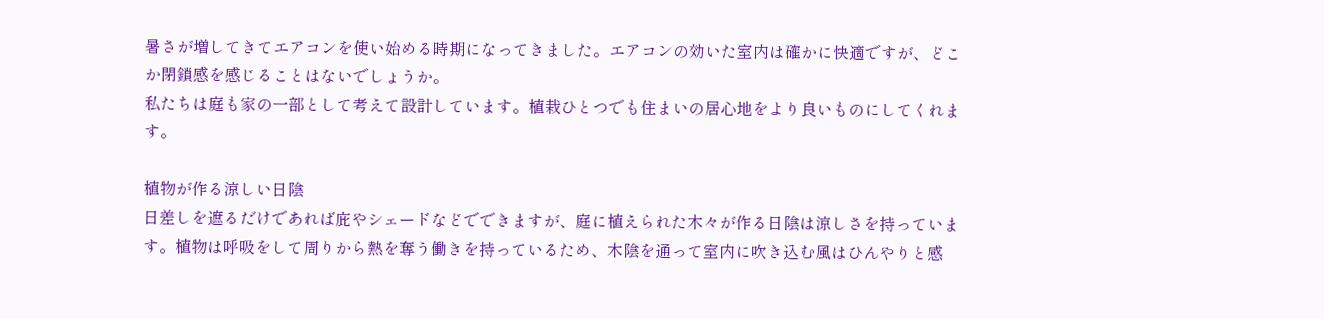暑さが増してきてエアコンを使い始める時期になってきました。エアコンの効いた室内は確かに快適ですが、どこか閉鎖感を感じることはないでしょうか。
私たちは庭も家の一部として考えて設計しています。植栽ひとつでも住まいの居心地をより良いものにしてくれます。

植物が作る涼しい日陰
日差しを遮るだけであれば庇やシェードなどでできますが、庭に植えられた木々が作る日陰は涼しさを持っています。植物は呼吸をして周りから熱を奪う働きを持っているため、木陰を通って室内に吹き込む風はひんやりと感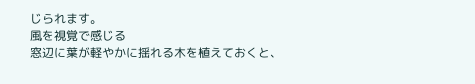じられます。
風を視覚で感じる
窓辺に葉が軽やかに揺れる木を植えておくと、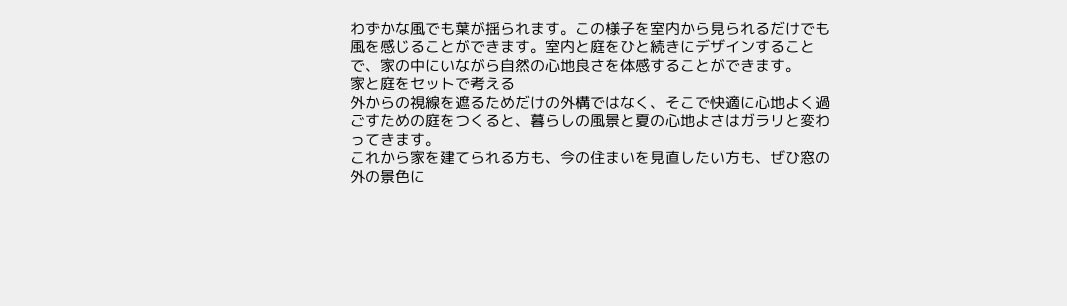わずかな風でも葉が揺られます。この様子を室内から見られるだけでも風を感じることができます。室内と庭をひと続きにデザインすることで、家の中にいながら自然の心地良さを体感することができます。
家と庭をセットで考える
外からの視線を遮るためだけの外構ではなく、そこで快適に心地よく過ごすための庭をつくると、暮らしの風景と夏の心地よさはガラリと変わってきます。
これから家を建てられる方も、今の住まいを見直したい方も、ぜひ窓の外の景色に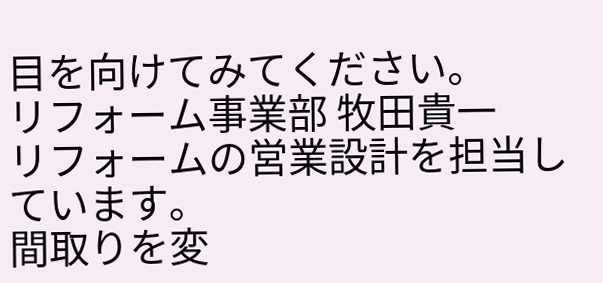目を向けてみてください。
リフォーム事業部 牧田貴一
リフォームの営業設計を担当しています。
間取りを変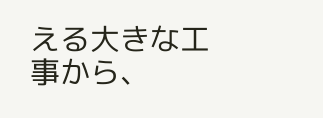える大きな工事から、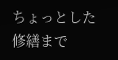ちょっとした修繕まで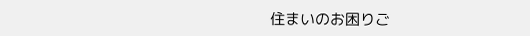住まいのお困りご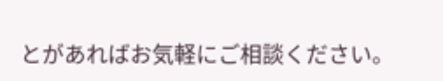とがあればお気軽にご相談ください。